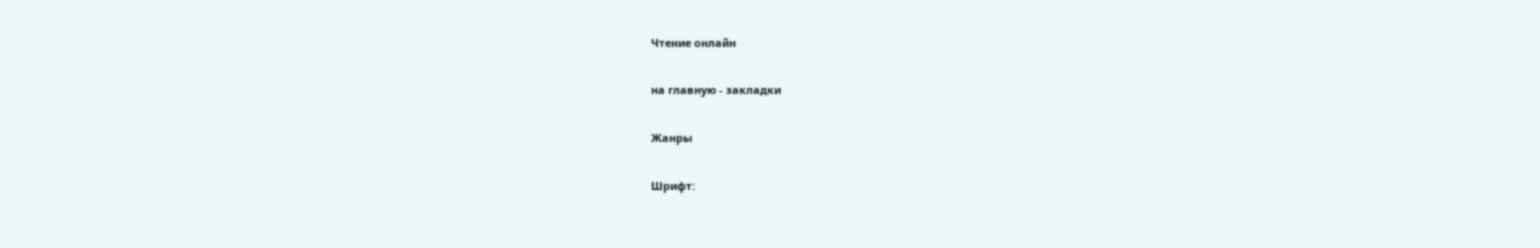Чтение онлайн

на главную - закладки

Жанры

Шрифт: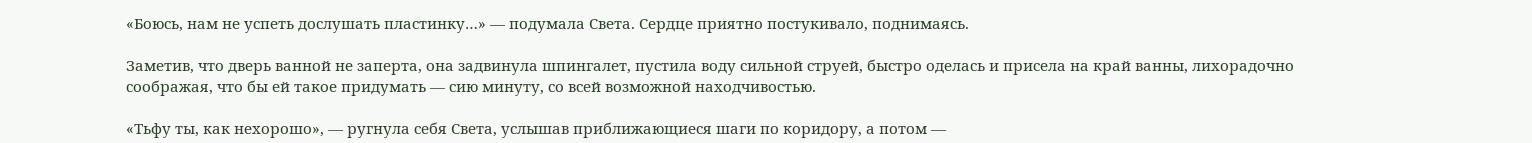«Боюсь, нам не успеть дослушать пластинку…» — подумала Света. Сердце приятно постукивало, поднимаясь.

Заметив, что дверь ванной не заперта, она задвинула шпингалет, пустила воду сильной струей, быстро оделась и присела на край ванны, лихорадочно соображая, что бы ей такое придумать — сию минуту, со всей возможной находчивостью.

«Тьфу ты, как нехорошо», — ругнула себя Света, услышав приближающиеся шаги по коридору, а потом —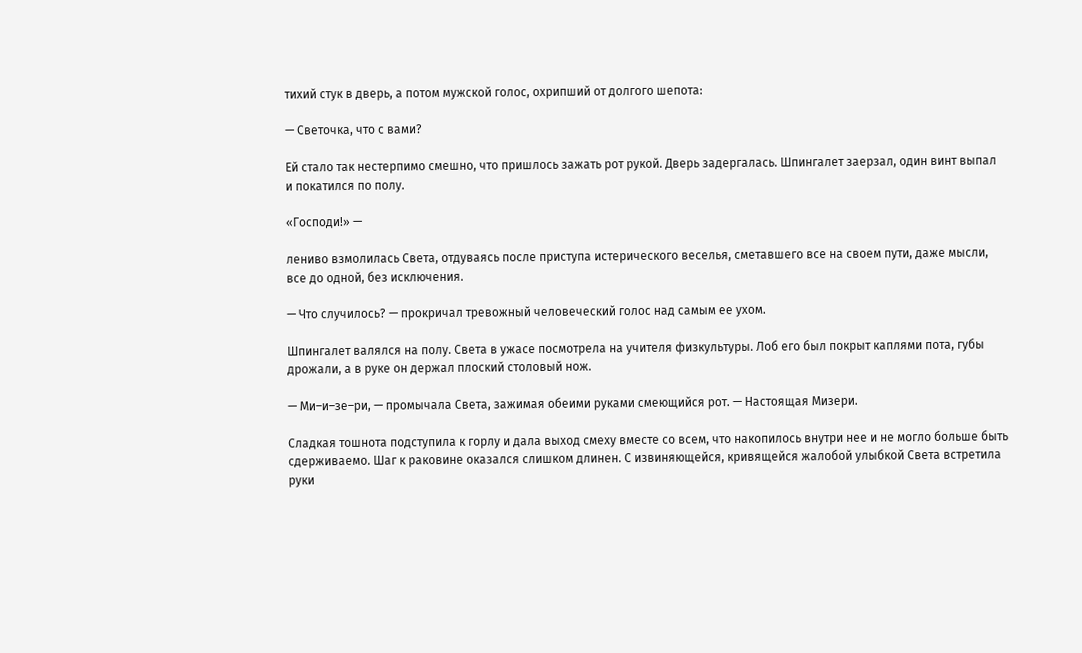тихий стук в дверь, а потом мужской голос, охрипший от долгого шепота:

— Светочка, что с вами?

Ей стало так нестерпимо смешно, что пришлось зажать рот рукой. Дверь задергалась. Шпингалет заерзал, один винт выпал и покатился по полу.

«Господи!» —

лениво взмолилась Света, отдуваясь после приступа истерического веселья, сметавшего все на своем пути, даже мысли, все до одной, без исключения.

— Что случилось? — прокричал тревожный человеческий голос над самым ее ухом.

Шпингалет валялся на полу. Света в ужасе посмотрела на учителя физкультуры. Лоб его был покрыт каплями пота, губы дрожали, а в руке он держал плоский столовый нож.

— Ми–и–зе–ри, — промычала Света, зажимая обеими руками смеющийся рот. — Настоящая Мизери.

Сладкая тошнота подступила к горлу и дала выход смеху вместе со всем, что накопилось внутри нее и не могло больше быть сдерживаемо. Шаг к раковине оказался слишком длинен. С извиняющейся, кривящейся жалобой улыбкой Света встретила руки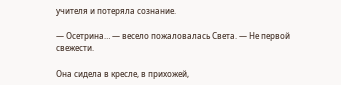учителя и потеряла сознание.

— Осетрина… — весело пожаловалась Света. — Не первой свежести.

Она сидела в кресле, в прихожей,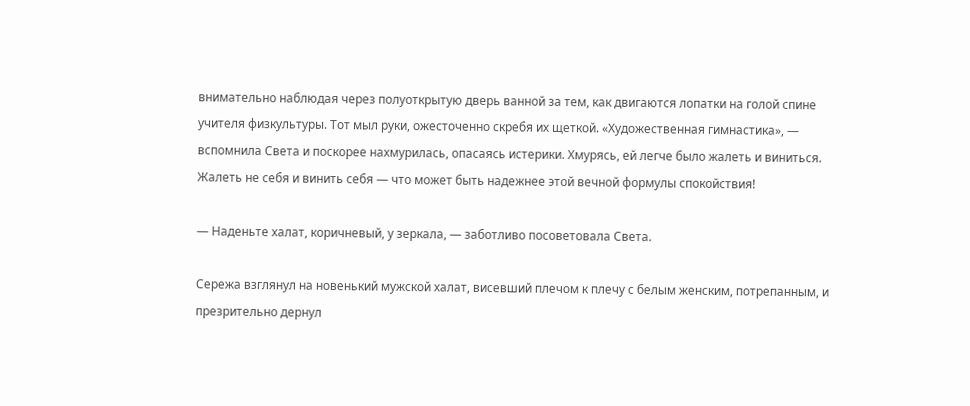внимательно наблюдая через полуоткрытую дверь ванной за тем, как двигаются лопатки на голой спине учителя физкультуры. Тот мыл руки, ожесточенно скребя их щеткой. «Художественная гимнастика», — вспомнила Света и поскорее нахмурилась, опасаясь истерики. Хмурясь, ей легче было жалеть и виниться. Жалеть не себя и винить себя — что может быть надежнее этой вечной формулы спокойствия!

— Наденьте халат, коричневый, у зеркала, — заботливо посоветовала Света.

Сережа взглянул на новенький мужской халат, висевший плечом к плечу с белым женским, потрепанным, и презрительно дернул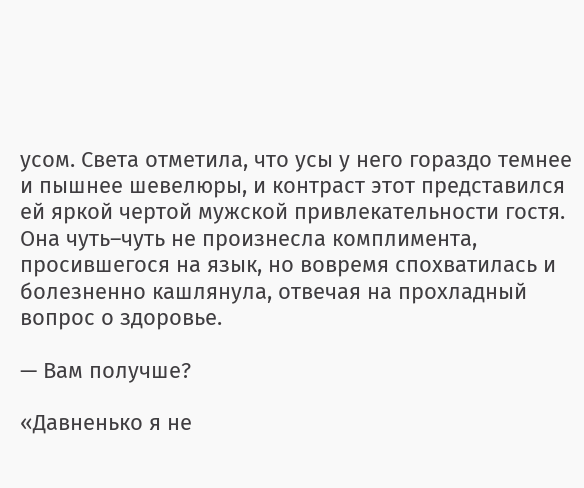усом. Света отметила, что усы у него гораздо темнее и пышнее шевелюры, и контраст этот представился ей яркой чертой мужской привлекательности гостя. Она чуть–чуть не произнесла комплимента, просившегося на язык, но вовремя спохватилась и болезненно кашлянула, отвечая на прохладный вопрос о здоровье.

— Вам получше?

«Давненько я не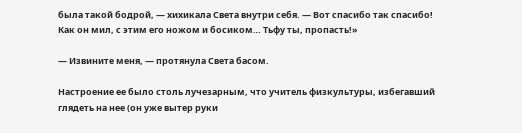была такой бодрой, — хихикала Света внутри себя. — Вот спасибо так спасибо! Как он мил, с этим его ножом и босиком… Тьфу ты, пропасть!»

— Извините меня, — протянула Света басом.

Настроение ее было столь лучезарным, что учитель физкультуры, избегавший глядеть на нее (он уже вытер руки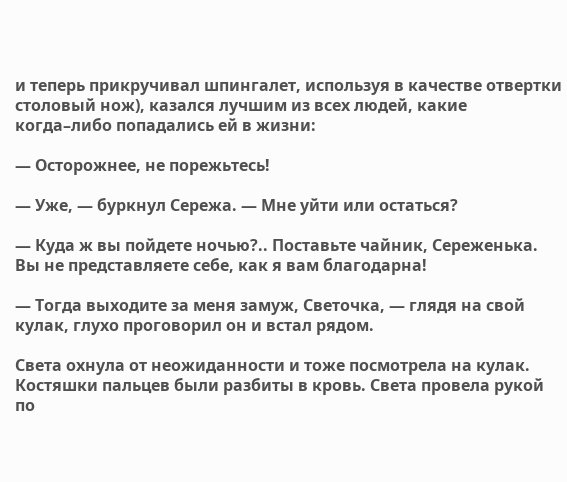и теперь прикручивал шпингалет, используя в качестве отвертки столовый нож), казался лучшим из всех людей, какие когда–либо попадались ей в жизни:

— Осторожнее, не порежьтесь!

— Уже, — буркнул Сережа. — Мне уйти или остаться?

— Куда ж вы пойдете ночью?.. Поставьте чайник, Сереженька. Вы не представляете себе, как я вам благодарна!

— Тогда выходите за меня замуж, Светочка, — глядя на свой кулак, глухо проговорил он и встал рядом.

Света охнула от неожиданности и тоже посмотрела на кулак. Костяшки пальцев были разбиты в кровь. Света провела рукой по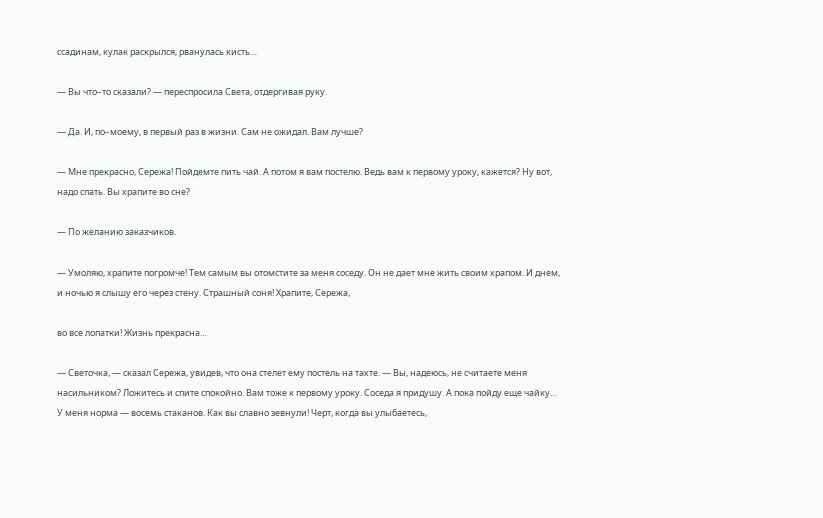ссадинам, кулак раскрылся, рванулась кисть…

— Вы что–то сказали? — переспросила Света, отдергивая руку.

— Да. И, по–моему, в первый раз в жизни. Сам не ожидал. Вам лучше?

— Мне прекрасно, Сережа! Пойдемте пить чай. А потом я вам постелю. Ведь вам к первому уроку, кажется? Ну вот, надо спать. Вы храпите во сне?

— По желанию заказчиков.

— Умоляю, храпите погромче! Тем самым вы отомстите за меня соседу. Он не дает мне жить своим храпом. И днем, и ночью я слышу его через стену. Страшный соня! Храпите, Сережа,

во все лопатки! Жизнь прекрасна…

— Светочка, — сказал Сережа, увидев, что она стелет ему постель на тахте. — Вы, надеюсь, не считаете меня насильником? Ложитесь и спите спокойно. Вам тоже к первому уроку. Соседа я придушу. А пока пойду еще чайку… У меня норма — восемь стаканов. Как вы славно зевнули! Черт, когда вы улыбаетесь,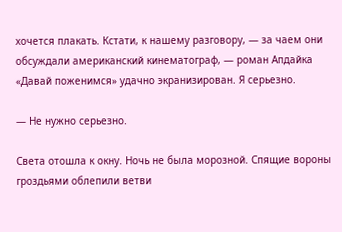хочется плакать. Кстати, к нашему разговору, — за чаем они обсуждали американский кинематограф, — роман Апдайка «Давай поженимся» удачно экранизирован. Я серьезно.

— Не нужно серьезно.

Света отошла к окну. Ночь не была морозной. Спящие вороны гроздьями облепили ветви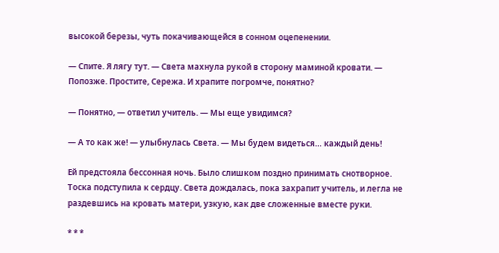высокой березы, чуть покачивающейся в сонном оцепенении.

— Спите. Я лягу тут. — Света махнула рукой в сторону маминой кровати. — Попозже. Простите, Сережа. И храпите погромче, понятно?

— Понятно, — ответил учитель. — Мы еще увидимся?

— А то как же! — улыбнулась Света. — Мы будем видеться… каждый день!

Ей предстояла бессонная ночь. Было слишком поздно принимать снотворное. Тоска подступила к сердцу. Света дождалась, пока захрапит учитель, и легла не раздевшись на кровать матери, узкую, как две сложенные вместе руки.

* * *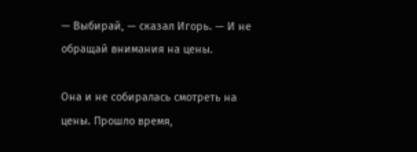— Выбирай, — сказал Игорь. — И не обращай внимания на цены.

Она и не собиралась смотреть на цены. Прошло время,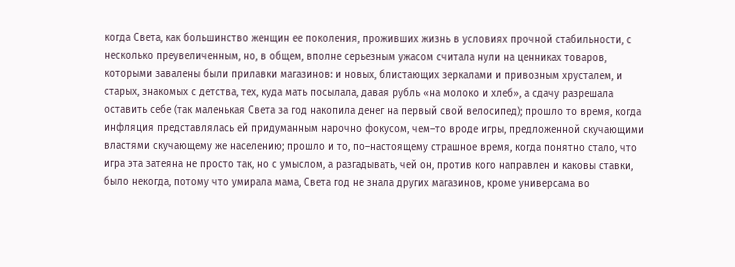когда Света, как большинство женщин ее поколения, проживших жизнь в условиях прочной стабильности, с несколько преувеличенным, но, в общем, вполне серьезным ужасом считала нули на ценниках товаров, которыми завалены были прилавки магазинов: и новых, блистающих зеркалами и привозным хрусталем, и старых, знакомых с детства, тех, куда мать посылала, давая рубль «на молоко и хлеб», а сдачу разрешала оставить себе (так маленькая Света за год накопила денег на первый свой велосипед); прошло то время, когда инфляция представлялась ей придуманным нарочно фокусом, чем–то вроде игры, предложенной скучающими властями скучающему же населению; прошло и то, по–настоящему страшное время, когда понятно стало, что игра эта затеяна не просто так, но с умыслом, а разгадывать, чей он, против кого направлен и каковы ставки, было некогда, потому что умирала мама, Света год не знала других магазинов, кроме универсама во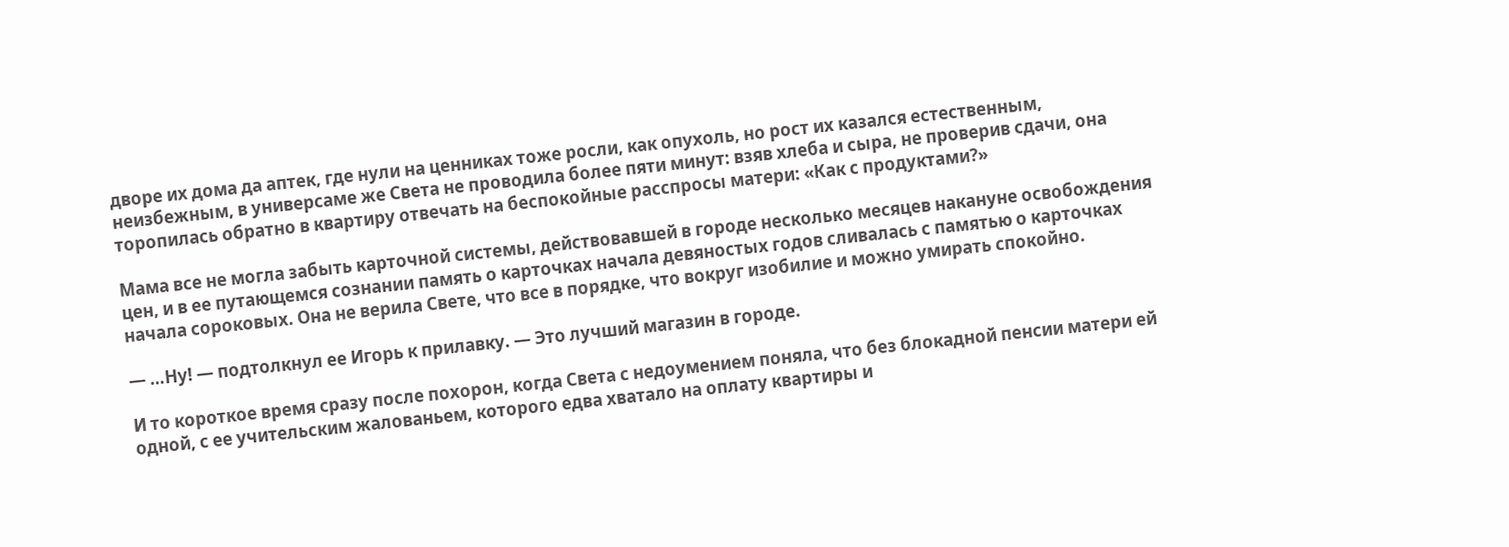дворе их дома да аптек, где нули на ценниках тоже росли, как опухоль, но рост их казался естественным, неизбежным, в универсаме же Света не проводила более пяти минут: взяв хлеба и сыра, не проверив сдачи, она торопилась обратно в квартиру отвечать на беспокойные расспросы матери: «Как с продуктами?»

Мама все не могла забыть карточной системы, действовавшей в городе несколько месяцев накануне освобождения цен, и в ее путающемся сознании память о карточках начала девяностых годов сливалась с памятью о карточках начала сороковых. Она не верила Свете, что все в порядке, что вокруг изобилие и можно умирать спокойно.

— …Ну! — подтолкнул ее Игорь к прилавку. — Это лучший магазин в городе.

И то короткое время сразу после похорон, когда Света с недоумением поняла, что без блокадной пенсии матери ей одной, с ее учительским жалованьем, которого едва хватало на оплату квартиры и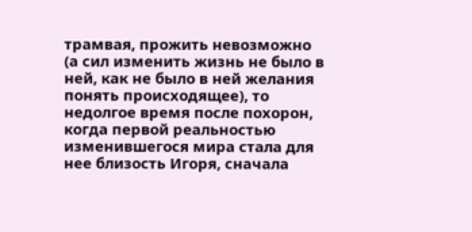трамвая, прожить невозможно (а сил изменить жизнь не было в ней, как не было в ней желания понять происходящее), то недолгое время после похорон, когда первой реальностью изменившегося мира стала для нее близость Игоря, сначала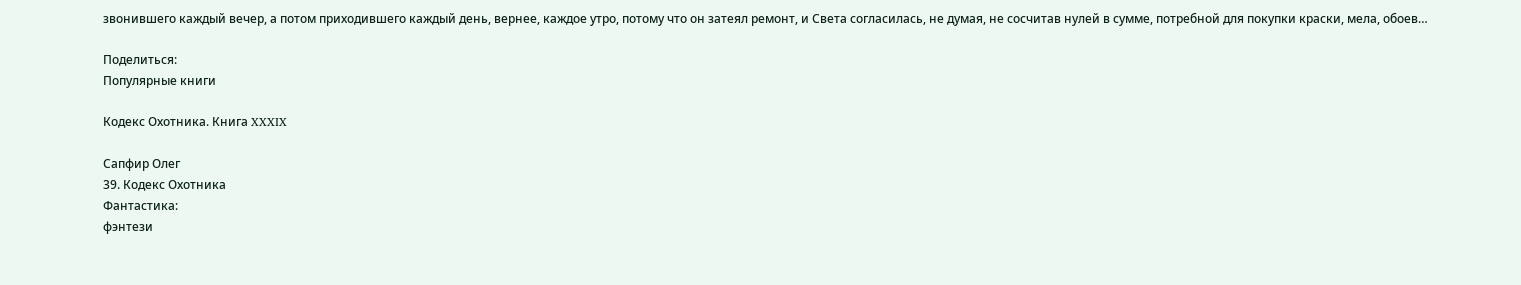звонившего каждый вечер, а потом приходившего каждый день, вернее, каждое утро, потому что он затеял ремонт, и Света согласилась, не думая, не сосчитав нулей в сумме, потребной для покупки краски, мела, обоев…

Поделиться:
Популярные книги

Кодекс Охотника. Книга XXXIX

Сапфир Олег
39. Кодекс Охотника
Фантастика:
фэнтези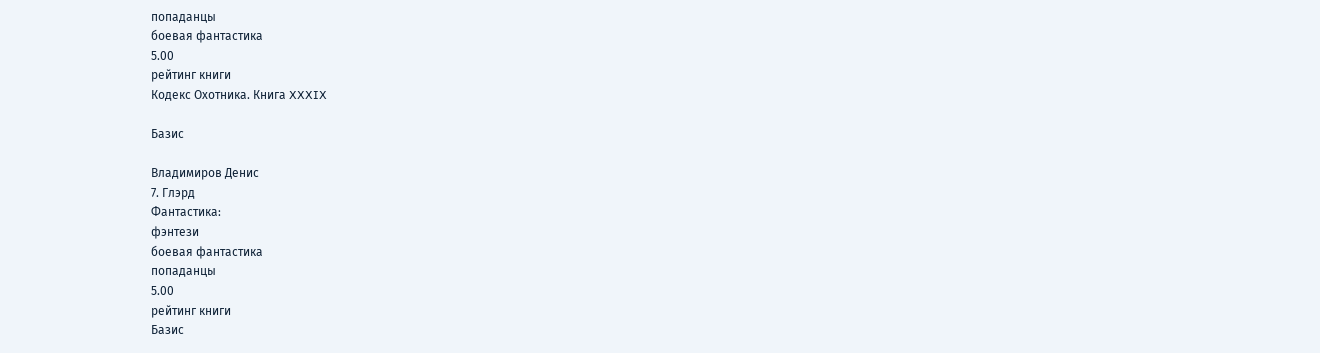попаданцы
боевая фантастика
5.00
рейтинг книги
Кодекс Охотника. Книга XXXIX

Базис

Владимиров Денис
7. Глэрд
Фантастика:
фэнтези
боевая фантастика
попаданцы
5.00
рейтинг книги
Базис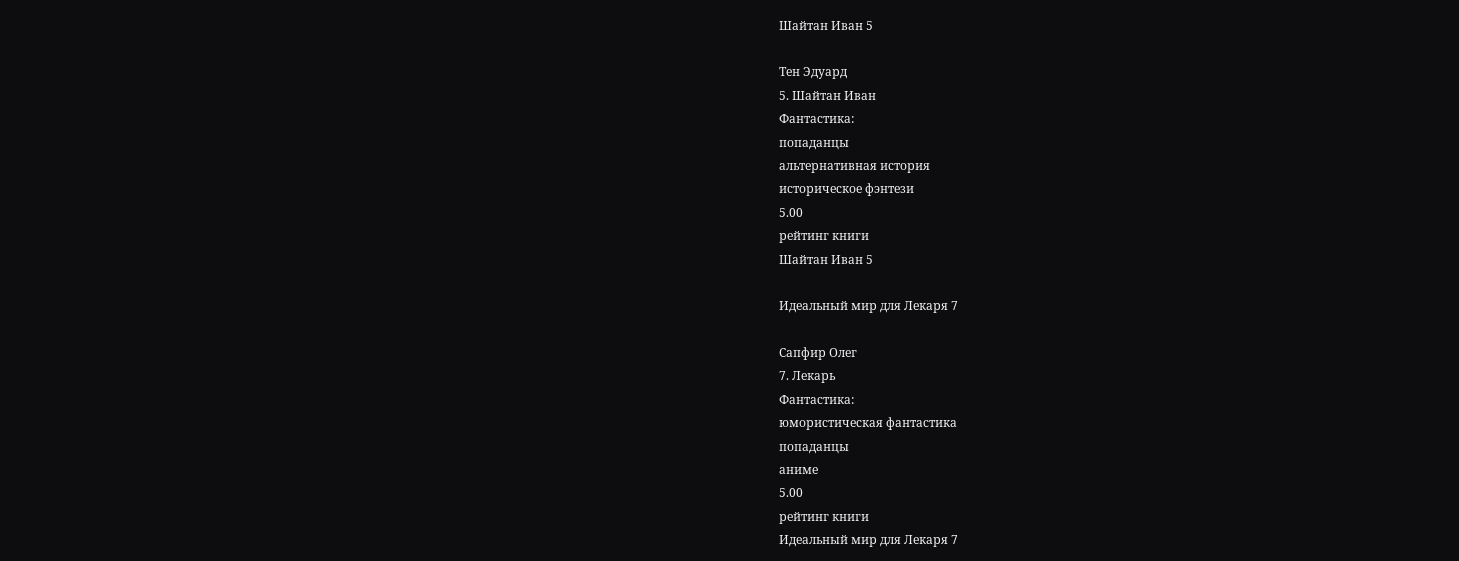Шайтан Иван 5

Тен Эдуард
5. Шайтан Иван
Фантастика:
попаданцы
альтернативная история
историческое фэнтези
5.00
рейтинг книги
Шайтан Иван 5

Идеальный мир для Лекаря 7

Сапфир Олег
7. Лекарь
Фантастика:
юмористическая фантастика
попаданцы
аниме
5.00
рейтинг книги
Идеальный мир для Лекаря 7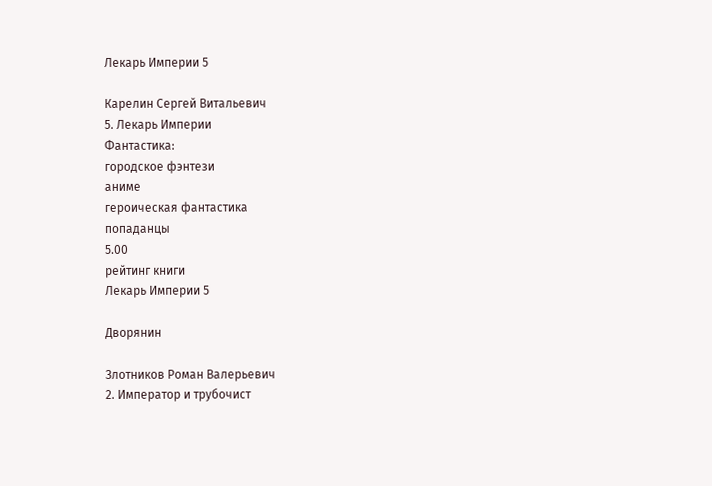Лекарь Империи 5

Карелин Сергей Витальевич
5. Лекарь Империи
Фантастика:
городское фэнтези
аниме
героическая фантастика
попаданцы
5.00
рейтинг книги
Лекарь Империи 5

Дворянин

Злотников Роман Валерьевич
2. Император и трубочист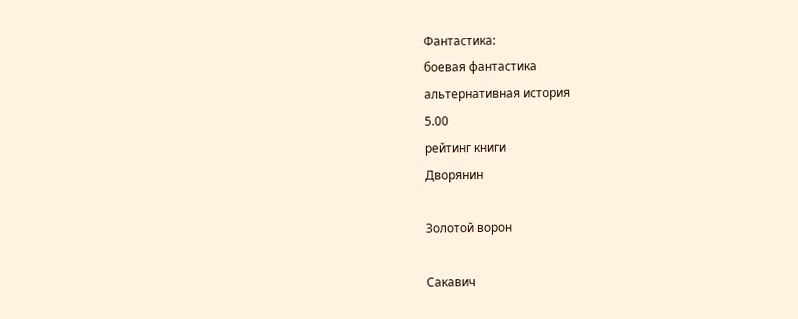Фантастика:
боевая фантастика
альтернативная история
5.00
рейтинг книги
Дворянин

Золотой ворон

Сакавич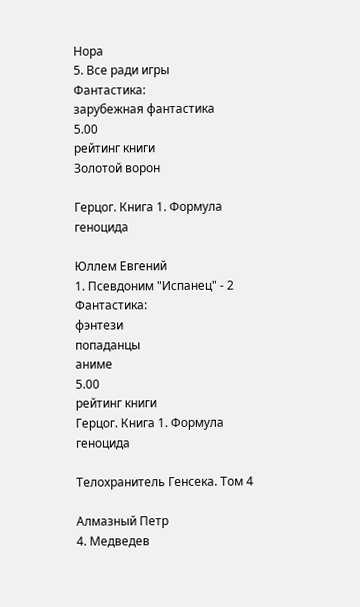Нора
5. Все ради игры
Фантастика:
зарубежная фантастика
5.00
рейтинг книги
Золотой ворон

Герцог. Книга 1. Формула геноцида

Юллем Евгений
1. Псевдоним "Испанец" - 2
Фантастика:
фэнтези
попаданцы
аниме
5.00
рейтинг книги
Герцог. Книга 1. Формула геноцида

Телохранитель Генсека. Том 4

Алмазный Петр
4. Медведев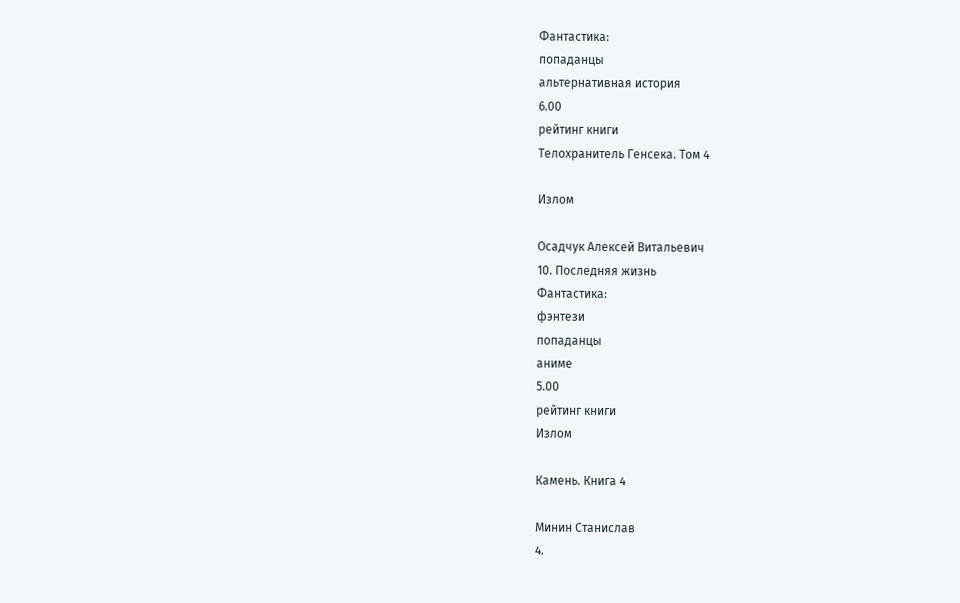Фантастика:
попаданцы
альтернативная история
6.00
рейтинг книги
Телохранитель Генсека. Том 4

Излом

Осадчук Алексей Витальевич
10. Последняя жизнь
Фантастика:
фэнтези
попаданцы
аниме
5.00
рейтинг книги
Излом

Камень. Книга 4

Минин Станислав
4.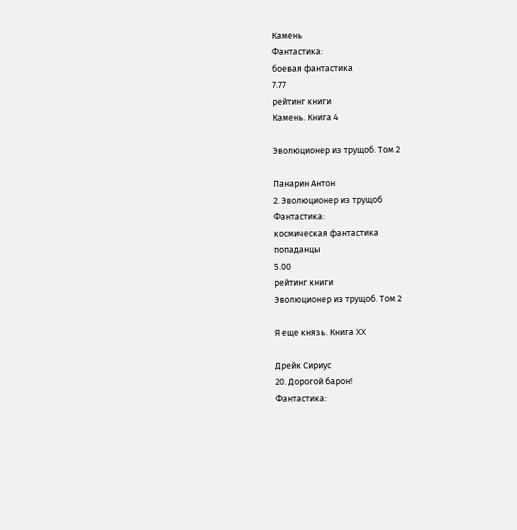Камень
Фантастика:
боевая фантастика
7.77
рейтинг книги
Камень. Книга 4

Эволюционер из трущоб. Том 2

Панарин Антон
2. Эволюционер из трущоб
Фантастика:
космическая фантастика
попаданцы
5.00
рейтинг книги
Эволюционер из трущоб. Том 2

Я еще князь. Книга XX

Дрейк Сириус
20. Дорогой барон!
Фантастика: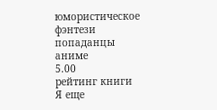юмористическое фэнтези
попаданцы
аниме
5.00
рейтинг книги
Я еще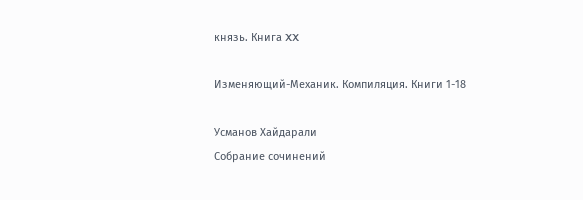князь. Книга XX

Изменяющий-Механик. Компиляция. Книги 1-18

Усманов Хайдарали
Собрание сочинений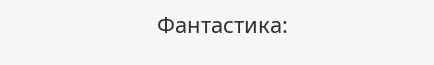Фантастика: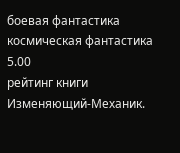боевая фантастика
космическая фантастика
5.00
рейтинг книги
Изменяющий-Механик.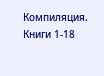Компиляция. Книги 1-18